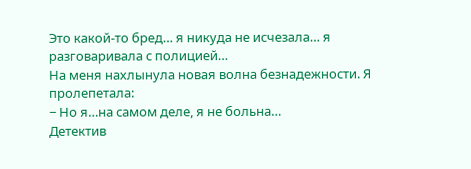Это какой-то бред… я никуда не исчезала… я разговаривала с полицией…
На меня нахлынула новая волна безнадежности. Я пролепетала:
− Но я…на самом деле, я не больна…
Детектив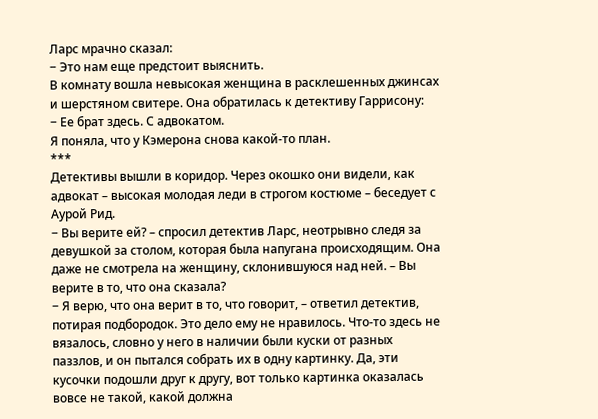Ларс мрачно сказал:
− Это нам еще предстоит выяснить.
В комнату вошла невысокая женщина в расклешенных джинсах и шерстяном свитере. Она обратилась к детективу Гаррисону:
− Ее брат здесь. С адвокатом.
Я поняла, что у Кэмерона снова какой-то план.
***
Детективы вышли в коридор. Через окошко они видели, как адвокат – высокая молодая леди в строгом костюме – беседует с Аурой Рид.
− Вы верите ей? – спросил детектив Ларс, неотрывно следя за девушкой за столом, которая была напугана происходящим. Она даже не смотрела на женщину, склонившуюся над ней. – Вы верите в то, что она сказала?
− Я верю, что она верит в то, что говорит, – ответил детектив, потирая подбородок. Это дело ему не нравилось. Что-то здесь не вязалось, словно у него в наличии были куски от разных паззлов, и он пытался собрать их в одну картинку. Да, эти кусочки подошли друг к другу, вот только картинка оказалась вовсе не такой, какой должна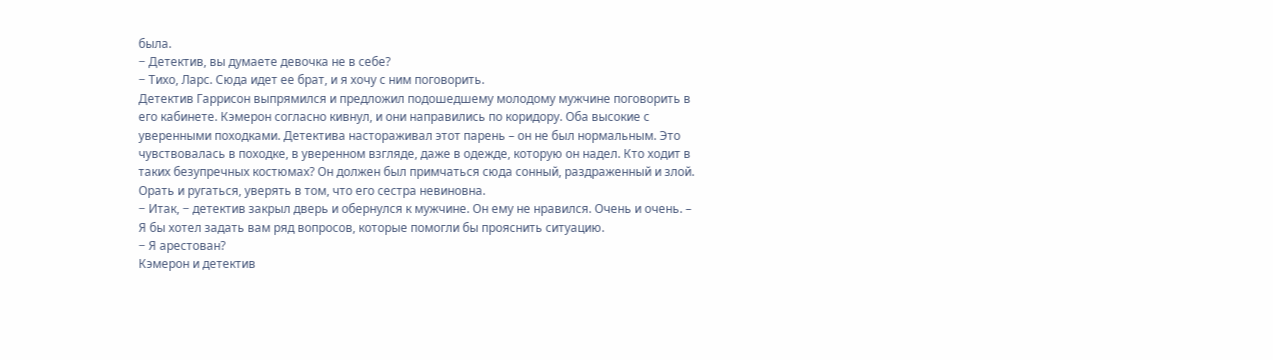была.
− Детектив, вы думаете девочка не в себе?
− Тихо, Ларс. Сюда идет ее брат, и я хочу с ним поговорить.
Детектив Гаррисон выпрямился и предложил подошедшему молодому мужчине поговорить в его кабинете. Кэмерон согласно кивнул, и они направились по коридору. Оба высокие с уверенными походками. Детектива настораживал этот парень – он не был нормальным. Это чувствовалась в походке, в уверенном взгляде, даже в одежде, которую он надел. Кто ходит в таких безупречных костюмах? Он должен был примчаться сюда сонный, раздраженный и злой. Орать и ругаться, уверять в том, что его сестра невиновна.
− Итак, − детектив закрыл дверь и обернулся к мужчине. Он ему не нравился. Очень и очень. – Я бы хотел задать вам ряд вопросов, которые помогли бы прояснить ситуацию.
− Я арестован?
Кэмерон и детектив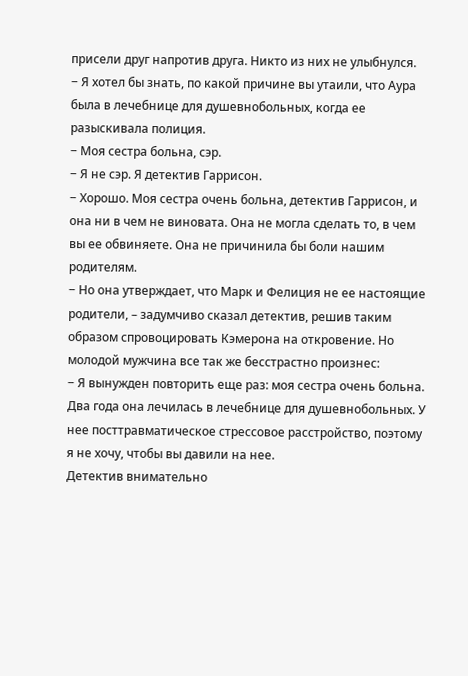присели друг напротив друга. Никто из них не улыбнулся.
− Я хотел бы знать, по какой причине вы утаили, что Аура была в лечебнице для душевнобольных, когда ее разыскивала полиция.
− Моя сестра больна, сэр.
− Я не сэр. Я детектив Гаррисон.
− Хорошо. Моя сестра очень больна, детектив Гаррисон, и она ни в чем не виновата. Она не могла сделать то, в чем вы ее обвиняете. Она не причинила бы боли нашим родителям.
− Но она утверждает, что Марк и Фелиция не ее настоящие родители, – задумчиво сказал детектив, решив таким образом спровоцировать Кэмерона на откровение. Но молодой мужчина все так же бесстрастно произнес:
− Я вынужден повторить еще раз: моя сестра очень больна. Два года она лечилась в лечебнице для душевнобольных. У нее посттравматическое стрессовое расстройство, поэтому я не хочу, чтобы вы давили на нее.
Детектив внимательно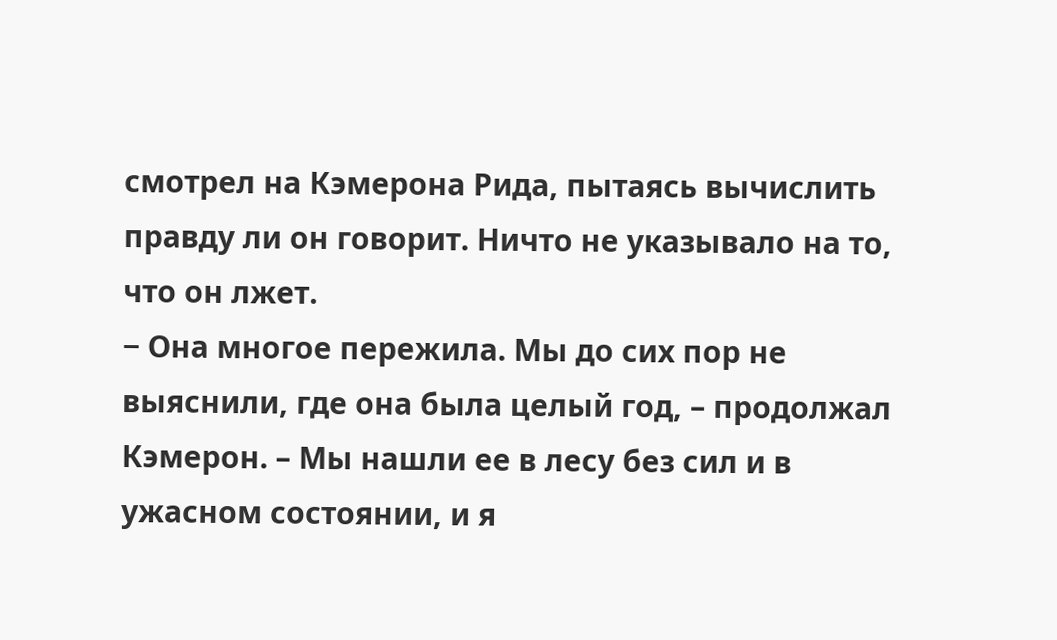смотрел на Кэмерона Рида, пытаясь вычислить правду ли он говорит. Ничто не указывало на то, что он лжет.
− Она многое пережила. Мы до сих пор не выяснили, где она была целый год, – продолжал Кэмерон. – Мы нашли ее в лесу без сил и в ужасном состоянии, и я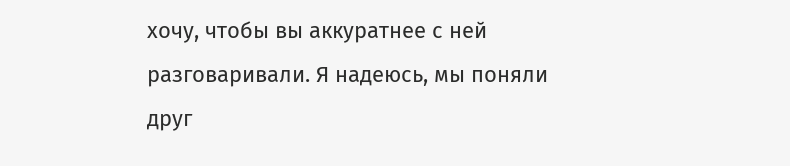хочу, чтобы вы аккуратнее с ней разговаривали. Я надеюсь, мы поняли друг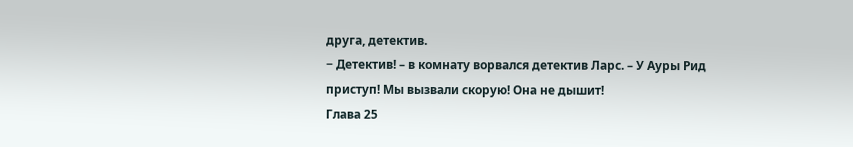друга, детектив.
− Детектив! – в комнату ворвался детектив Ларс. – У Ауры Рид приступ! Мы вызвали скорую! Она не дышит!
Глава 25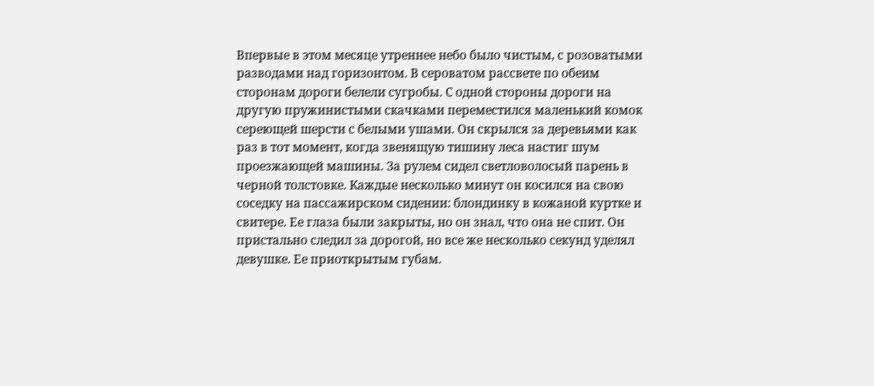Впервые в этом месяце утреннее небо было чистым, с розоватыми разводами над горизонтом. В сероватом рассвете по обеим сторонам дороги белели сугробы. С одной стороны дороги на другую пружинистыми скачками переместился маленький комок сереющей шерсти с белыми ушами. Он скрылся за деревьями как раз в тот момент, когда звенящую тишину леса настиг шум проезжающей машины. За рулем сидел светловолосый парень в черной толстовке. Каждые несколько минут он косился на свою соседку на пассажирском сидении: блондинку в кожаной куртке и свитере. Ее глаза были закрыты, но он знал, что она не спит. Он пристально следил за дорогой, но все же несколько секунд уделял девушке. Ее приоткрытым губам.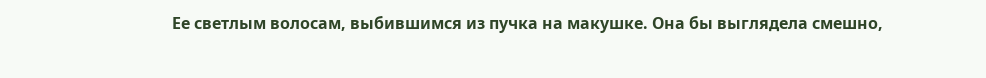Ее светлым волосам, выбившимся из пучка на макушке. Она бы выглядела смешно,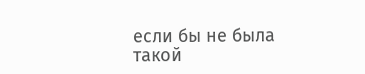если бы не была такой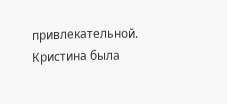привлекательной. Кристина была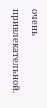очень привлекательной.